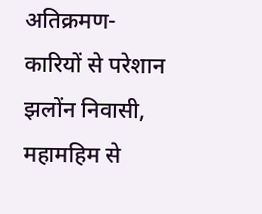अतिक्रमण-कारियों से परेशान झलोंन निवासी, महामहिम से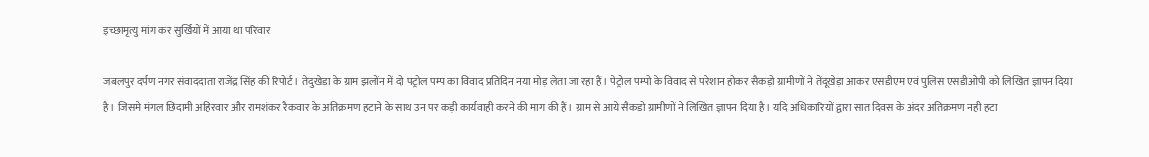इच्छामृत्यु मांग कर सुर्खियों में आया था परिवार

जबलपुर दर्पण नगर संवाददाता राजेंद्र सिंह की रिपोर्ट। तेदुखेडा के ग्राम झलोंन में दो पट्रोल पम्प का विवाद प्रतिदिन नया मोड़ लेता जा रहा हैं। पेट्रोल पम्पो के विवाद से परेशान होकर सैकड़ो ग्रामीणों ने तेंदूखेड़ा आकर एसडीएम एवं पुलिस एसडीओपी को लिखित ज्ञापन दिया है। जिसमे मंगल छिदामी अहिरवार और रामशंकर रैकवार के अतिक्रमण हटाने के साथ उन पर कड़ी कार्यवाही करने की माग की हैं। ग्राम से आये सैकडो ग्रामीणों ने लिखित ज्ञापन दिया है। यदि अधिकारियों द्वारा सात दिवस के अंदर अतिक्रमण नही हटा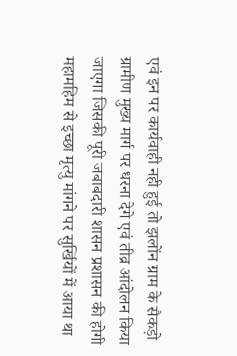एवं इन पर कार्यवाही नही हुई तो झलोंन ग्राम के सैकड़ो ग्रामीण मुख्य मार्ग पर धरना देगे एवं तीव्र आंदोलन किया जाएगा जिसकी पूरी जबाबदारी शासन प्रशासन की होगी
महामहिम से इच्छा मृत्यु मांगने पर सुर्खियों में आया था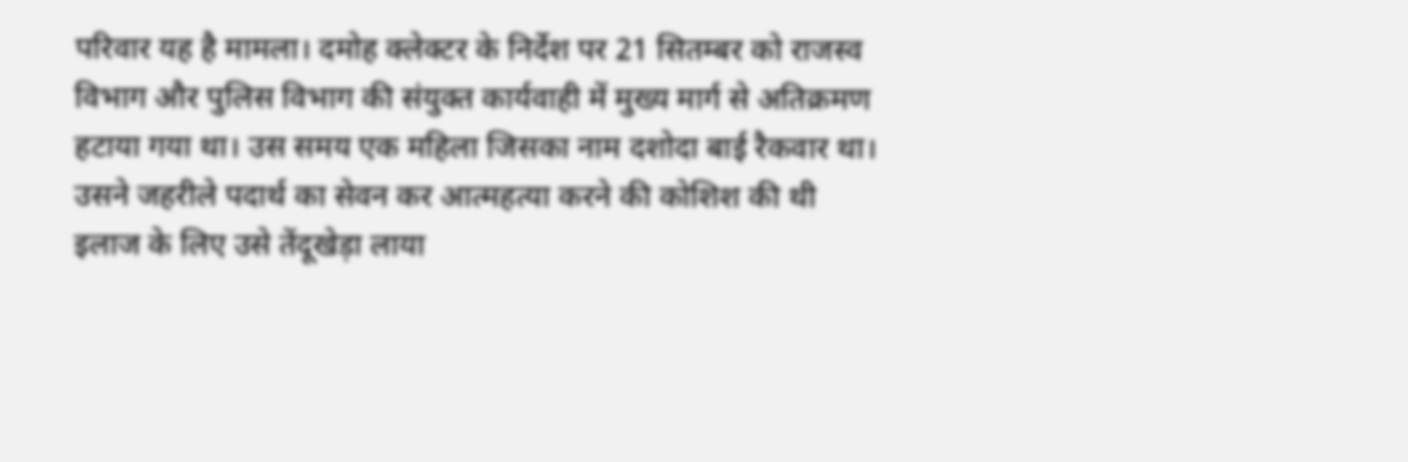परिवार यह है मामला। दमोह क्लेक्टर के निर्देश पर 21 सितम्बर को राजस्व विभाग और पुलिस विभाग की संयुक्त कार्यवाही में मुख्य मार्ग से अतिक्रमण हटाया गया था। उस समय एक महिला जिसका नाम दशोदा बाई रैकवार था। उसने जहरीले पदार्थ का सेवन कर आत्महत्या करने की कोशिश की थी इलाज के लिए उसे तेंदूखेड़ा लाया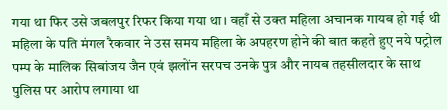गया था फिर उसे जबलपुर रिफर किया गया था। वहाँ से उक्त महिला अचानक गायब हो गई थी महिला के पति मंगल रैकवार ने उस समय महिला के अपहरण होने की बात कहते हुए नये पट्रोल पम्प के मालिक सिबांजय जैन एवं झलोंन सरपच उनके पुत्र और नायब तहसीलदार के साथ पुलिस पर आरोप लगाया था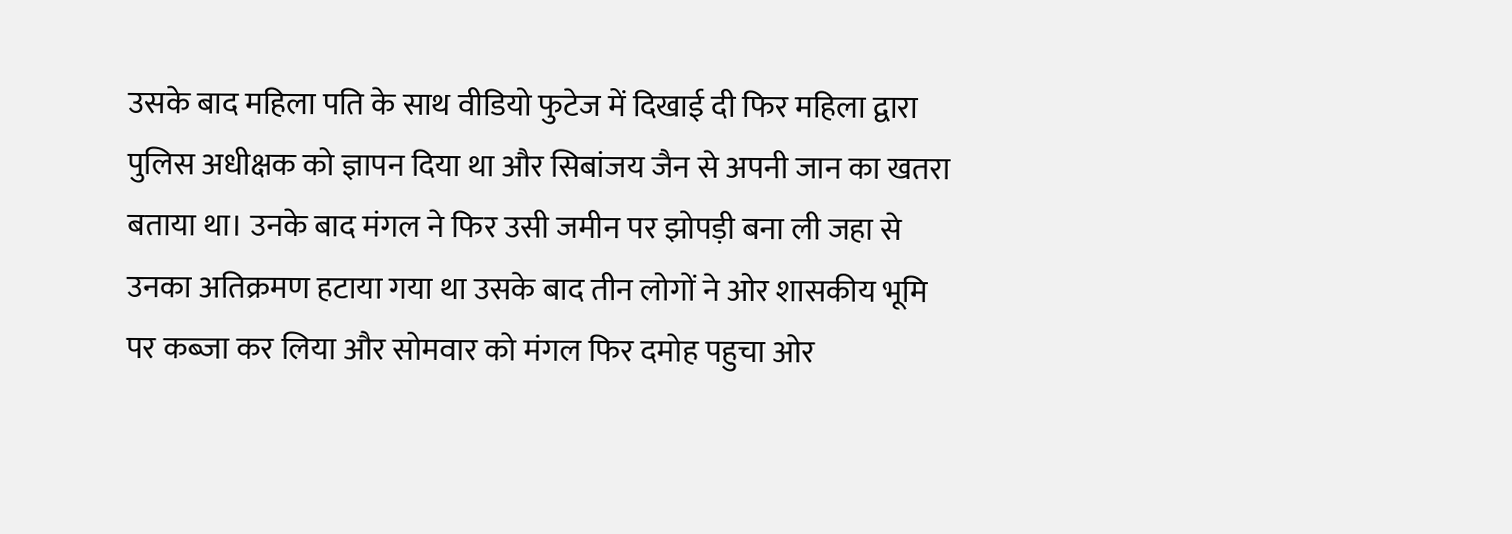उसके बाद महिला पति के साथ वीडियो फुटेज में दिखाई दी फिर महिला द्वारा पुलिस अधीक्षक को ज्ञापन दिया था और सिबांजय जैन से अपनी जान का खतरा बताया था। उनके बाद मंगल ने फिर उसी जमीन पर झोपड़ी बना ली जहा से उनका अतिक्रमण हटाया गया था उसके बाद तीन लोगों ने ओर शासकीय भूमि पर कब्जा कर लिया और सोमवार को मंगल फिर दमोह पहुचा ओर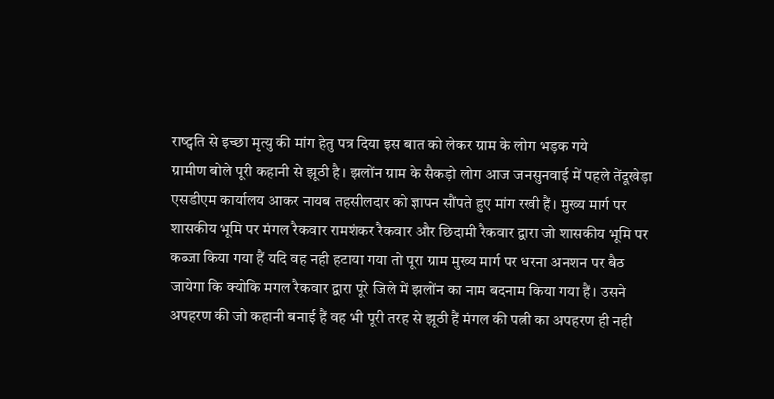राष्ट्पति से इच्छा मृत्यु की मांग हेतु पत्र दिया इस बात को लेकर ग्राम के लोग भड़क गये
ग्रामीण बोले पूरी कहानी से झूठी है। झलोंन ग्राम के सैकड़ो लोग आज जनसुनवाई में पहले तेंदूखेड़ा एसडीएम कार्यालय आकर नायब तहसीलदार को ज्ञापन सौंपते हुए मांग रखी हैं। मुख्य मार्ग पर शासकीय भूमि पर मंगल रैकवार रामशंकर रैकवार और छिदामी रैकवार द्वारा जो शासकीय भूमि पर कब्जा किया गया हैं यदि वह नही हटाया गया तो पूरा ग्राम मुख्य मार्ग पर धरना अनशन पर बैठ जायेगा कि क्योकि मगल रैकवार द्वारा पूरे जिले में झलोंन का नाम बदनाम किया गया हैं। उसने अपहरण की जो कहानी बनाई हैं वह भी पूरी तरह से झूठी हैं मंगल की पत्नी का अपहरण ही नही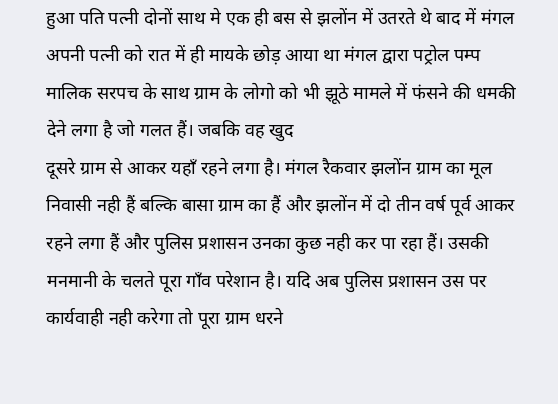हुआ पति पत्नी दोनों साथ मे एक ही बस से झलोंन में उतरते थे बाद में मंगल अपनी पत्नी को रात में ही मायके छोड़ आया था मंगल द्वारा पट्रोल पम्प मालिक सरपच के साथ ग्राम के लोगो को भी झूठे मामले में फंसने की धमकी देने लगा है जो गलत हैं। जबकि वह खुद
दूसरे ग्राम से आकर यहाँ रहने लगा है। मंगल रैकवार झलोंन ग्राम का मूल निवासी नही हैं बल्कि बासा ग्राम का हैं और झलोंन में दो तीन वर्ष पूर्व आकर रहने लगा हैं और पुलिस प्रशासन उनका कुछ नही कर पा रहा हैं। उसकी मनमानी के चलते पूरा गाँव परेशान है। यदि अब पुलिस प्रशासन उस पर कार्यवाही नही करेगा तो पूरा ग्राम धरने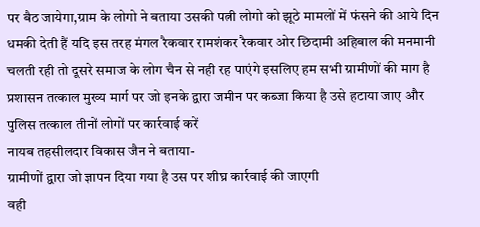पर बैठ जायेगा,ग्राम के लोगो ने बताया उसकी पत्नी लोगो को झूठे मामलों में फंसने की आये दिन धमकी देती हैं यदि इस तरह मंगल रैकवार रामशंकर रैकवार ओर छिदामी अहिबाल की मनमानी चलती रही तो दूसरे समाज के लोग चैन से नही रह पाएंगे इसलिए हम सभी ग्रामीणों की माग है प्रशासन तत्काल मुख्य मार्ग पर जो इनके द्वारा जमीन पर कब्जा किया है उसे हटाया जाए और पुलिस तत्काल तीनों लोगों पर कार्रवाई करें
नायब तहसीलदार विकास जैन ने बताया-
ग्रामीणों द्वारा जो ज्ञापन दिया गया है उस पर शीघ्र कार्रवाई की जाएगी
वही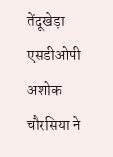तेंदूखेड़ा एसडीओपी अशोक चौरसिया ने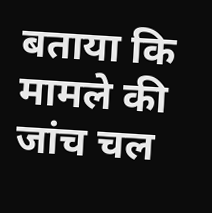बताया कि मामले की जांच चल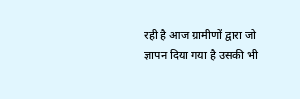रही है आज ग्रामीणों द्वारा जो ज्ञापन दिया गया है उसकी भी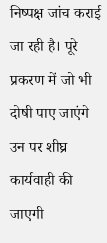निष्पक्ष जांच कराई जा रही है। पूरे प्रकरण में जो भी दोषी पाए जाएंगे उन पर शीघ्र कार्यवाही की जाएगी